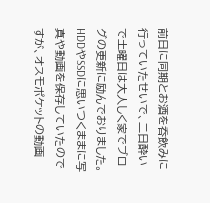前日に同期とお酒を呑飲みに行っていたせいで、二日酔いで土曜日は大人しく家でブログの更新に励んでおりました。HDDやSSDに思いつくままに写真や動画を保存していたのですが、オスモポケットの動画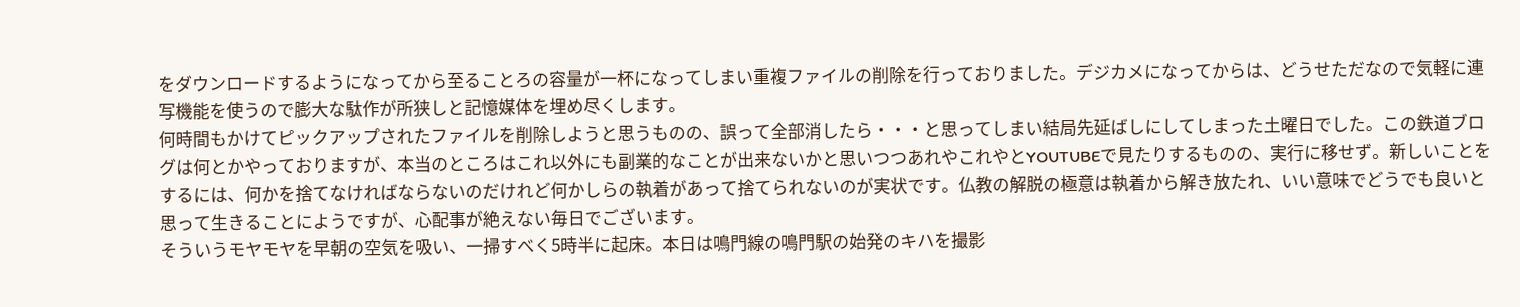をダウンロードするようになってから至ることろの容量が一杯になってしまい重複ファイルの削除を行っておりました。デジカメになってからは、どうせただなので気軽に連写機能を使うので膨大な駄作が所狭しと記憶媒体を埋め尽くします。
何時間もかけてピックアップされたファイルを削除しようと思うものの、誤って全部消したら・・・と思ってしまい結局先延ばしにしてしまった土曜日でした。この鉄道ブログは何とかやっておりますが、本当のところはこれ以外にも副業的なことが出来ないかと思いつつあれやこれやとYOUTUBEで見たりするものの、実行に移せず。新しいことをするには、何かを捨てなければならないのだけれど何かしらの執着があって捨てられないのが実状です。仏教の解脱の極意は執着から解き放たれ、いい意味でどうでも良いと思って生きることにようですが、心配事が絶えない毎日でございます。
そういうモヤモヤを早朝の空気を吸い、一掃すべく5時半に起床。本日は鳴門線の鳴門駅の始発のキハを撮影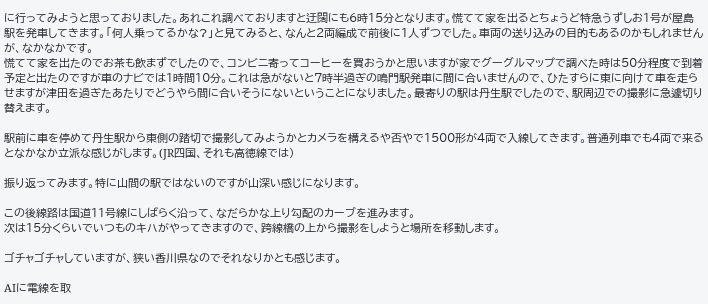に行ってみようと思っておりました。あれこれ調べておりますと迂闊にも6時15分となります。慌てて家を出るとちょうど特急うずしお1号が屋島駅を発車してきます。「何人乗ってるかな?」と見てみると、なんと2両編成で前後に1人ずつでした。車両の送り込みの目的もあるのかもしれませんが、なかなかです。
慌てて家を出たのでお茶も飲まずでしたので、コンビニ寄ってコーヒーを買おうかと思いますが家でグーグルマップで調べた時は50分程度で到着予定と出たのですが車のナビでは1時間10分。これは急がないと7時半過ぎの鳴門駅発車に間に合いませんので、ひたすらに東に向けて車を走らせますが津田を過ぎたあたりでどうやら間に合いそうにないということになりました。最寄りの駅は丹生駅でしたので、駅周辺での撮影に急遽切り替えます。

駅前に車を停めて丹生駅から東側の踏切で撮影してみようかとカメラを構えるや否やで1500形が4両で入線してきます。普通列車でも4両で来るとなかなか立派な感じがします。(JR四国、それも高徳線では)

振り返ってみます。特に山間の駅ではないのですが山深い感じになります。

この後線路は国道11号線にしばらく沿って、なだらかな上り勾配のカーブを進みます。
次は15分くらいでいつものキハがやってきますので、跨線橋の上から撮影をしようと場所を移動します。

ゴチャゴチャしていますが、狭い香川県なのでそれなりかとも感じます。

AIに電線を取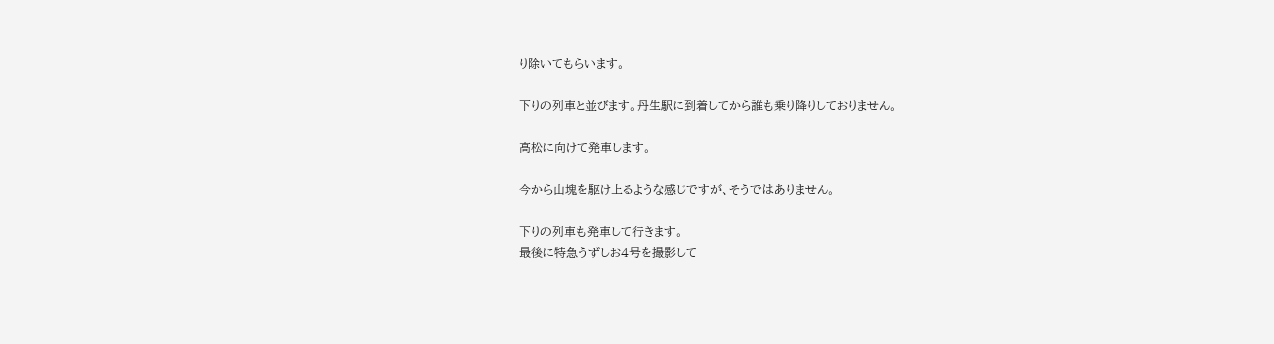り除いてもらいます。

下りの列車と並びます。丹生駅に到着してから誰も乗り降りしておりません。

高松に向けて発車します。

今から山塊を駆け上るような感じですが、そうではありません。

下りの列車も発車して行きます。
最後に特急うずしお4号を撮影して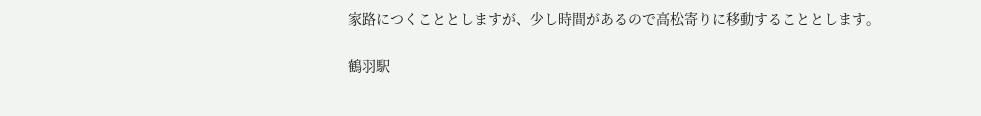家路につくこととしますが、少し時間があるので高松寄りに移動することとします。

鶴羽駅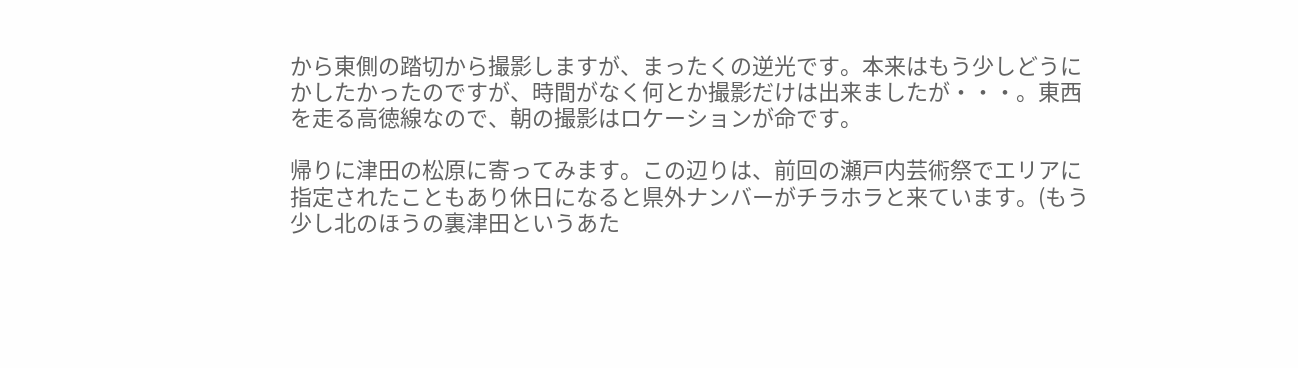から東側の踏切から撮影しますが、まったくの逆光です。本来はもう少しどうにかしたかったのですが、時間がなく何とか撮影だけは出来ましたが・・・。東西を走る高徳線なので、朝の撮影はロケーションが命です。

帰りに津田の松原に寄ってみます。この辺りは、前回の瀬戸内芸術祭でエリアに指定されたこともあり休日になると県外ナンバーがチラホラと来ています。(もう少し北のほうの裏津田というあた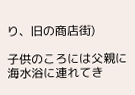り、旧の商店街)

子供のころには父親に海水浴に連れてき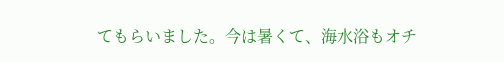てもらいました。今は暑くて、海水浴もオチ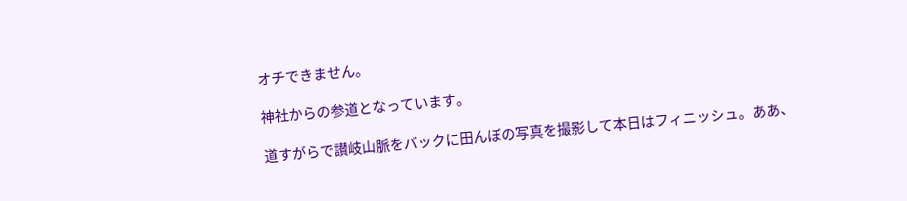オチできません。

神社からの参道となっています。

道すがらで讃岐山脈をバックに田んぼの写真を撮影して本日はフィニッシュ。ああ、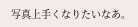写真上手くなりたいなあ。